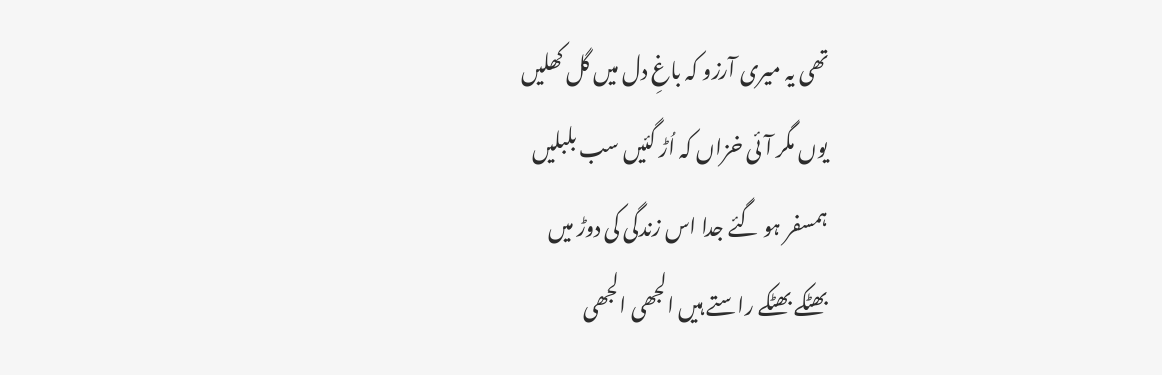تھی یہ میری آرزو کہ باغِ دل میں گل کھلیں
یوں مگر آئی خزاں کہ اُڑ گئیں سب بلبلیں
ہمسفر ہو گئے جدا اس زندگی کی دوڑ میں
بھٹکے بھٹکے راستے ہیں الجھی الجھی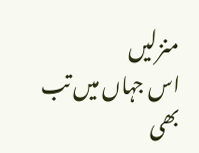منزلیں
اس جہاں میں تب بھی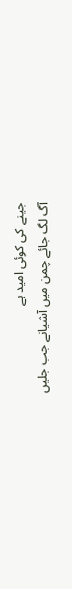جینے کی کوئی امید ہے
آگ لگ جائے چمن میں آشیانے جب جلیں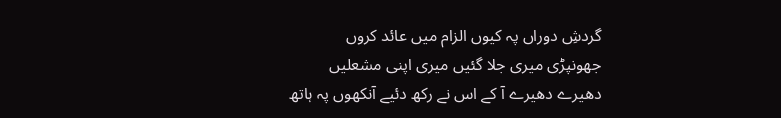گردشِ دوراں پہ کیوں الزام میں عائد کروں
جھونپڑی میری جلا گئیں میری اپنی مشعلیں
دھیرے دھیرے آ کے اس نے رکھ دئیے آنکھوں پہ ہاتھ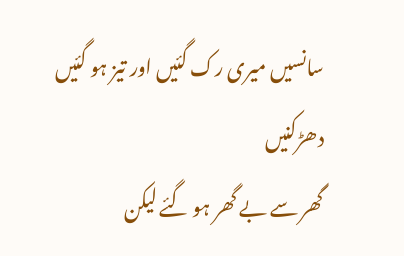سانسیں میری رک گئیں اور تیز ہو گئیں دھڑکنیں
گھر سے بے گھر ہو گئے لیکن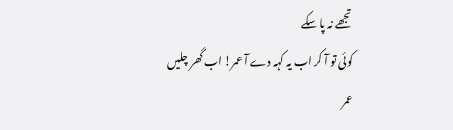تجھے نہ پا سکے
کوئی تو آ کر اب یہ کہہ دے آ عمر! اب گھر چلیں
عمر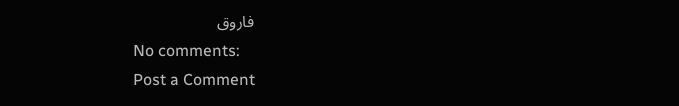فاروق
No comments:
Post a Comment